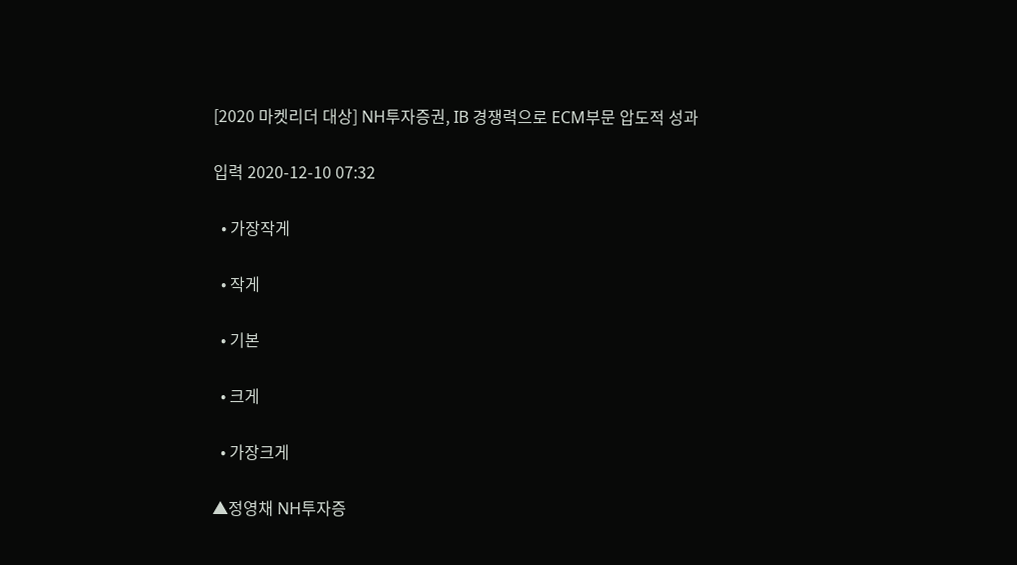[2020 마켓리더 대상] NH투자증권, IB 경쟁력으로 ECM부문 압도적 성과

입력 2020-12-10 07:32

  • 가장작게

  • 작게

  • 기본

  • 크게

  • 가장크게

▲정영채 NH투자증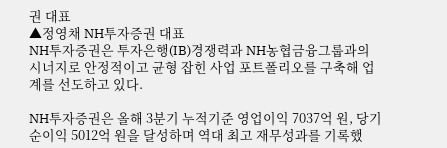권 대표
▲정영채 NH투자증권 대표
NH투자증권은 투자은행(IB)경쟁력과 NH농협금융그룹과의 시너지로 안정적이고 균형 잡힌 사업 포트폴리오를 구축해 업계를 선도하고 있다.

NH투자증권은 올해 3분기 누적기준 영업이익 7037억 원, 당기순이익 5012억 원을 달성하며 역대 최고 재무성과를 기록했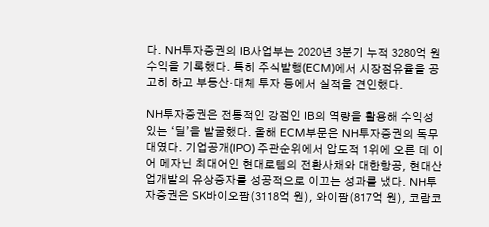다. NH투자증권의 IB사업부는 2020년 3분기 누적 3280억 원 수익을 기록했다. 특히 주식발행(ECM)에서 시장점유율을 공고히 하고 부동산·대체 투자 등에서 실적을 견인했다.

NH투자증권은 전통적인 강점인 IB의 역량을 활용해 수익성 있는 ‘딜’을 발굴했다. 올해 ECM부문은 NH투자증권의 독무대였다. 기업공개(IPO) 주관순위에서 압도적 1위에 오른 데 이어 메자닌 최대어인 현대로템의 전환사채와 대한항공, 현대산업개발의 유상증자를 성공적으로 이끄는 성과를 냈다. NH투자증권은 SK바이오팜(3118억 원), 와이팜(817억 원), 코람코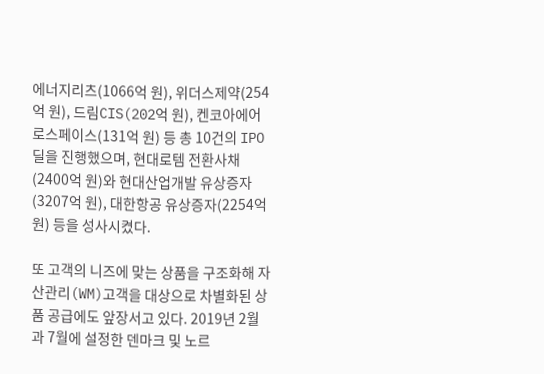에너지리츠(1066억 원), 위더스제약(254억 원), 드림CIS(202억 원), 켄코아에어로스페이스(131억 원) 등 총 10건의 IPO딜을 진행했으며, 현대로템 전환사채(2400억 원)와 현대산업개발 유상증자(3207억 원), 대한항공 유상증자(2254억 원) 등을 성사시켰다.

또 고객의 니즈에 맞는 상품을 구조화해 자산관리(WM)고객을 대상으로 차별화된 상품 공급에도 앞장서고 있다. 2019년 2월과 7월에 설정한 덴마크 및 노르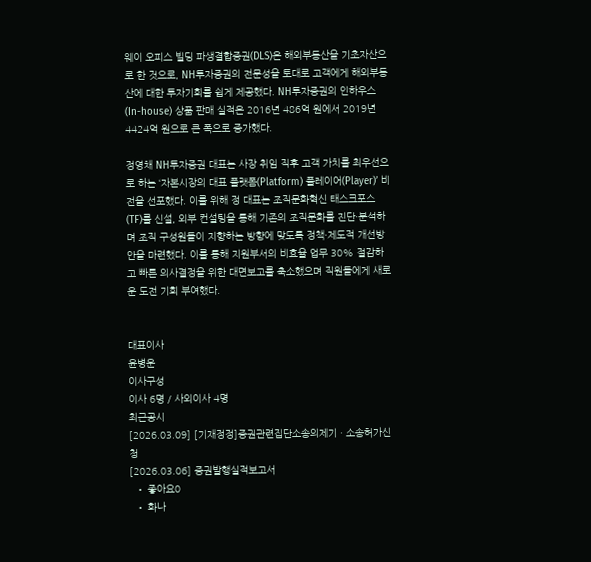웨이 오피스 빌딩 파생결합증권(DLS)은 해외부동산을 기초자산으로 한 것으로, NH투자증권의 전문성을 토대로 고객에게 해외부동산에 대한 투자기회를 쉽게 제공했다. NH투자증권의 인하우스(In-house) 상품 판매 실적은 2016년 486억 원에서 2019년 4424억 원으로 큰 폭으로 증가했다.

정영채 NH투자증권 대표는 사장 취임 직후 고객 가치를 최우선으로 하는 ‘자본시장의 대표 플랫폼(Platform) 플레이어(Player)’ 비전을 선포했다. 이를 위해 정 대표는 조직문화혁신 태스크포스(TF)를 신설, 외부 컨설팅을 통해 기존의 조직문화를 진단·분석하며 조직 구성원들이 지향하는 방향에 맞도록 정책·제도적 개선방안을 마련했다. 이를 통해 지원부서의 비효율 업무 30% 절감하고 빠른 의사결정을 위한 대면보고를 축소했으며 직원들에게 새로운 도전 기회 부여했다.


대표이사
윤병운
이사구성
이사 6명 / 사외이사 4명
최근공시
[2026.03.09] [기재정정]증권관련집단소송의제기ㆍ소송허가신청
[2026.03.06] 증권발행실적보고서
  • 좋아요0
  • 화나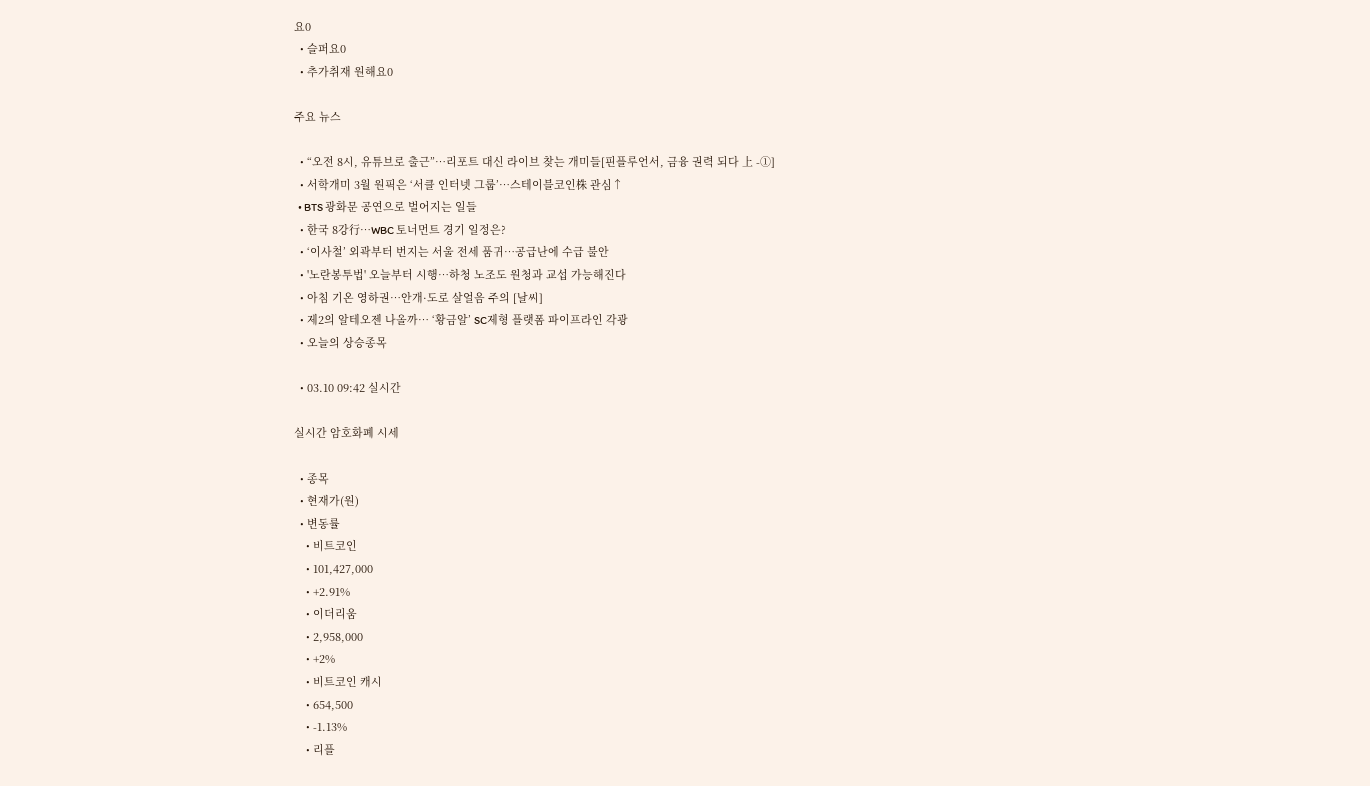요0
  • 슬퍼요0
  • 추가취재 원해요0

주요 뉴스

  • “오전 8시, 유튜브로 출근”…리포트 대신 라이브 찾는 개미들[핀플루언서, 금융 권력 되다 上 -①]
  • 서학개미 3월 원픽은 ‘서클 인터넷 그룹’⋯스테이블코인株 관심↑
  • BTS 광화문 공연으로 벌어지는 일들
  • 한국 8강行…WBC 토너먼트 경기 일정은?
  • ‘이사철’ 외곽부터 번지는 서울 전세 품귀…공급난에 수급 불안
  • '노란봉투법' 오늘부터 시행⋯하청 노조도 원청과 교섭 가능해진다
  • 아침 기온 영하권…안개·도로 살얼음 주의 [날씨]
  • 제2의 알테오젠 나올까… ‘황금알’ SC제형 플랫폼 파이프라인 각광
  • 오늘의 상승종목

  • 03.10 09:42 실시간

실시간 암호화폐 시세

  • 종목
  • 현재가(원)
  • 변동률
    • 비트코인
    • 101,427,000
    • +2.91%
    • 이더리움
    • 2,958,000
    • +2%
    • 비트코인 캐시
    • 654,500
    • -1.13%
    • 리플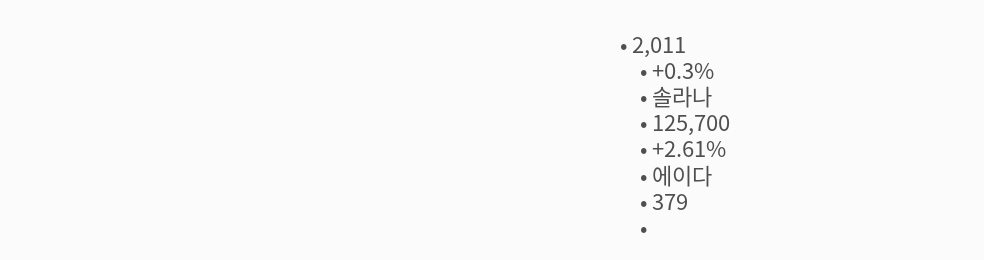• 2,011
    • +0.3%
    • 솔라나
    • 125,700
    • +2.61%
    • 에이다
    • 379
    •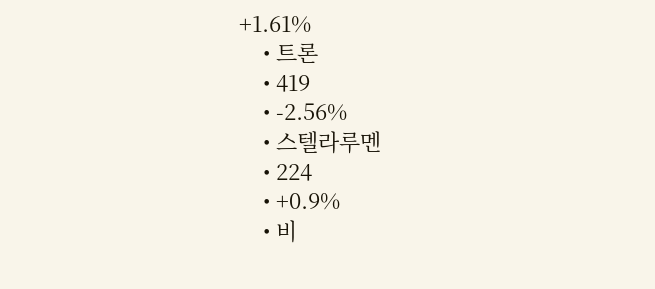+1.61%
    • 트론
    • 419
    • -2.56%
    • 스텔라루멘
    • 224
    • +0.9%
    • 비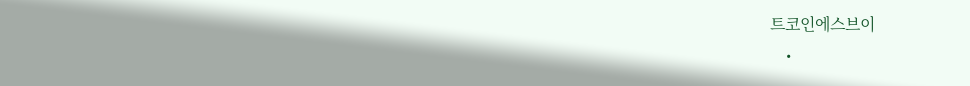트코인에스브이
    •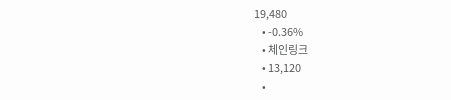19,480
    • -0.36%
    • 체인링크
    • 13,120
    •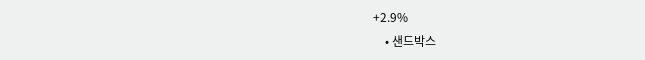+2.9%
    • 샌드박스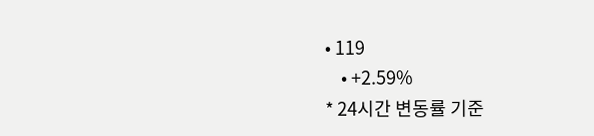• 119
    • +2.59%
* 24시간 변동률 기준